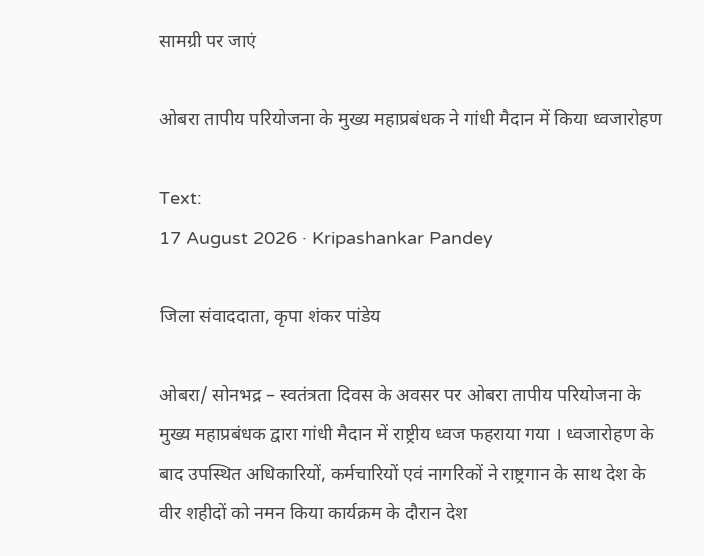सामग्री पर जाएं

ओबरा तापीय परियोजना के मुख्य महाप्रबंधक ने गांधी मैदान में किया ध्वजारोहण

Text:
17 August 2026 · Kripashankar Pandey

जिला संवाददाता, कृपा शंकर पांडेय

ओबरा/ सोनभद्र – स्वतंत्रता दिवस के अवसर पर ओबरा तापीय परियोजना के मुख्य महाप्रबंधक द्वारा गांधी मैदान में राष्ट्रीय ध्वज फहराया गया । ध्वजारोहण के बाद उपस्थित अधिकारियों, कर्मचारियों एवं नागरिकों ने राष्ट्रगान के साथ देश के वीर शहीदों को नमन किया कार्यक्रम के दौरान देश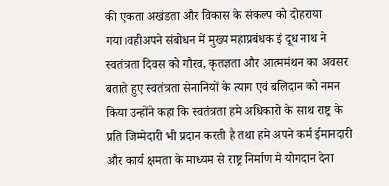की एकता अखंडता और विकास के संकल्प को दोहराया गया।वहीअपने संबोधन में मुख्य महाप्रबंधक इं दूध नाथ ने स्वतंत्रता दिवस को गौरव, कृतज्ञता और आत्ममंथन का अवसर बताते हुए स्वतंत्रता सेनानियों के त्याग एवं बलिदान को नमन किया उन्होंने कहा कि स्वतंत्रता हमे अधिकारो के साथ राष्ट्र के प्रति जिम्मेदारी भी प्रदान करती है तथा हमे अपने कर्म ईमानदारी और कार्य क्षमता के माध्यम से राष्ट्र निर्माण मे योगदान देना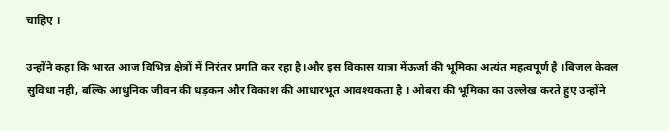चाहिए ।

उन्होंने कहा कि भारत आज विभिन्न क्षेत्रों में निरंतर प्रगति कर रहा है।और इस विकास यात्रा मेंऊर्जा की भूमिका अत्यंत महत्वपूर्ण है ।बिजल केवल सुविधा नही, बल्कि आधुनिक जीवन की धड़कन और विकाश की आधारभूत आवश्यकता है । ओबरा की भूमिका का उल्लेख करते हुए उन्होंने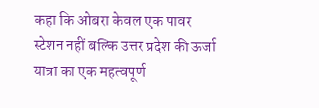कहा कि ओबरा केवल एक पावर स्टेशन नहीं बल्कि उत्तर प्रदेश की ऊर्जा यात्रा का एक महत्वपूर्ण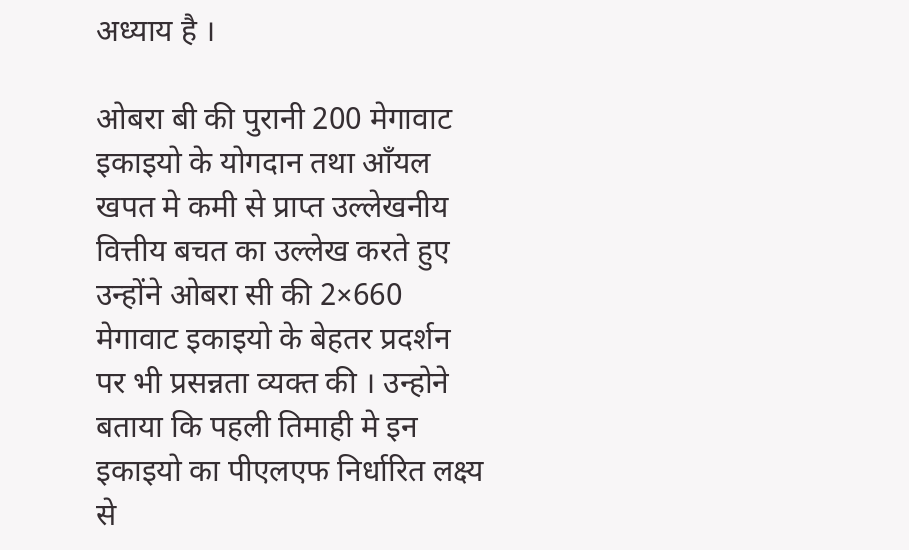अध्याय है ।

ओबरा बी की पुरानी 200 मेगावाट इकाइयो के योगदान तथा आँयल खपत मे कमी से प्राप्त उल्लेखनीय वित्तीय बचत का उल्लेख करते हुए उन्होंने ओबरा सी की 2×660 मेगावाट इकाइयो के बेहतर प्रदर्शन पर भी प्रसन्नता व्यक्त की । उन्होने बताया कि पहली तिमाही मे इन इकाइयो का पीएलएफ निर्धारित लक्ष्य से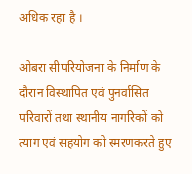अधिक रहा है ।

ओबरा सीपरियोजना के निर्माण के दौरान विस्थापित एवं पुनर्वासित परिवारों तथा स्थानीय नागरिकों को त्याग एवं सहयोग को स्मरणकरते हुए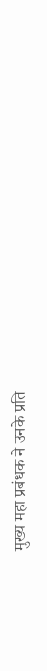मुख्य महा प्रबंधक ने उनके प्रति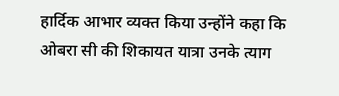हार्दिक आभार व्यक्त किया उन्होंने कहा कि ओबरा सी की शिकायत यात्रा उनके त्याग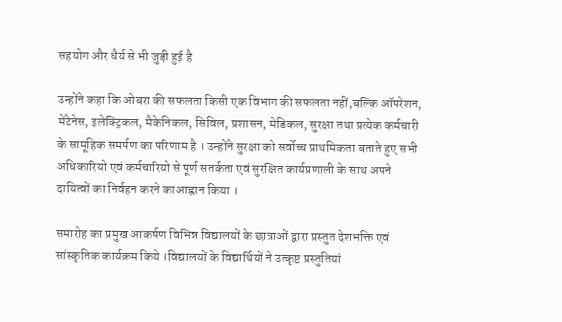सहयोग और धैर्य से भी जुड़ी हुई है

उन्होंने कहा कि ओबरा की सफलता किसी एक विभाग की सफलता नहीं,बल्कि ऑपरेशन, मेंटेनेस, इलेक्ट्रिकल, मैकेनिकल, सिविल, प्रशासन, मेडिकल, सुरक्षा तथा प्रत्येक कर्मचारी के सामूहिक समर्पण का परिणाम है । उन्होंने सुरक्षा को सर्वोच्च प्राथमिकता बताते हुए सभी अधिकारियो एवं कर्मचारियो से पूर्ण सतर्कता एवं सुरक्षित कार्यप्रणाली के साथ अपने दायित्वों का निर्वहन करने काआह्वान किया ।

समारोह का प्रमुख आकर्षण विभिन्न विद्यालयों के छात्राओं द्वारा प्रस्तुत देशभक्ति एवं सांस्कृतिक कार्यक्रम किये ।विद्यालयों के विद्यार्थियों ने उत्कृष्ट प्रस्तुतियां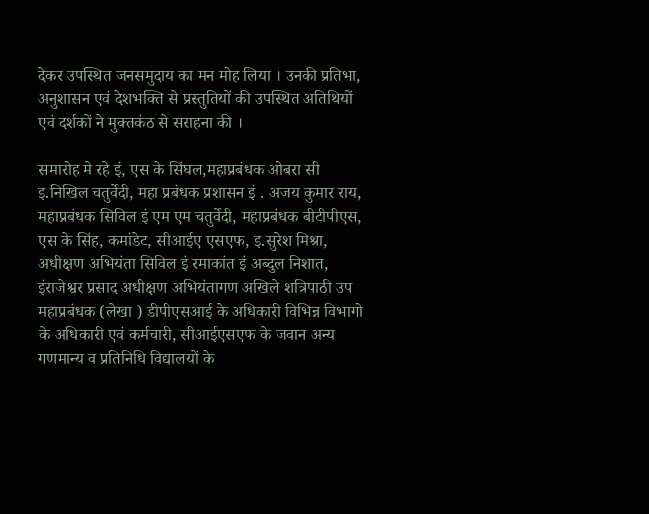देकर उपस्थित जनसमुदाय का मन मोह लिया । उनकी प्रतिभा, अनुशासन एवं देशभक्ति से प्रस्तुतियों की उपस्थित अतिथियों एवं दर्शकों ने मुक्तकंठ से सराहना की ।

समारोह मे रहे इं, एस के सिंघल,महाप्रबंधक ओबरा सी इ.निखिल चतुर्वेदी, महा प्रबंधक प्रशासन इं . अजय कुमार राय, महाप्रबंधक सिविल इं एम एम चतुर्वेदी, महाप्रबंधक बीटीपीएस, एस के सिंह, कमांडेट, सीआईए एसएफ, इ.सुरेश मिश्रा, अधीक्षण अभियंता सिविल इं रमाकांत इं अब्दुल निशात, इंराजेश्वर प्रसाद अधीक्षण अभियंतागण अखिले शत्रिपाठी उप महाप्रबंधक (लेखा ) डीपीएसआई के अधिकारी विभिन्न विभागो के अधिकारी एवं कर्मचारी, सीआईएसएफ के जवान अन्य गणमान्य व प्रतिनिधि विद्यालयों के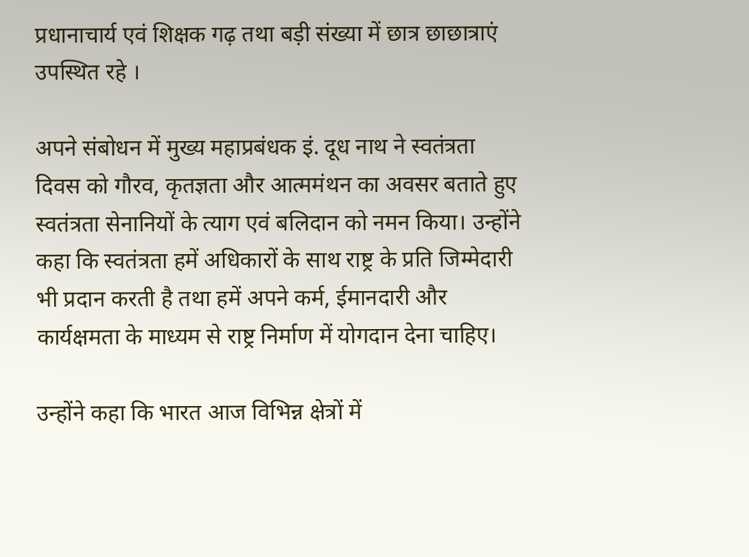प्रधानाचार्य एवं शिक्षक गढ़ तथा बड़ी संख्या में छात्र छाछात्राएं उपस्थित रहे ।

अपने संबोधन में मुख्य महाप्रबंधक इं. दूध नाथ ने स्वतंत्रता दिवस को गौरव, कृतज्ञता और आत्ममंथन का अवसर बताते हुए स्वतंत्रता सेनानियों के त्याग एवं बलिदान को नमन किया। उन्होंने कहा कि स्वतंत्रता हमें अधिकारों के साथ राष्ट्र के प्रति जिम्मेदारी भी प्रदान करती है तथा हमें अपने कर्म, ईमानदारी और कार्यक्षमता के माध्यम से राष्ट्र निर्माण में योगदान देना चाहिए।

उन्होंने कहा कि भारत आज विभिन्न क्षेत्रों में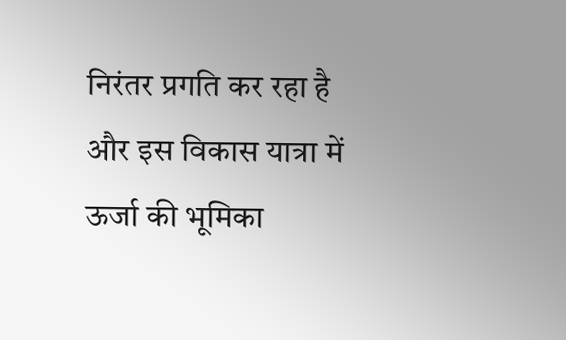निरंतर प्रगति कर रहा है और इस विकास यात्रा में ऊर्जा की भूमिका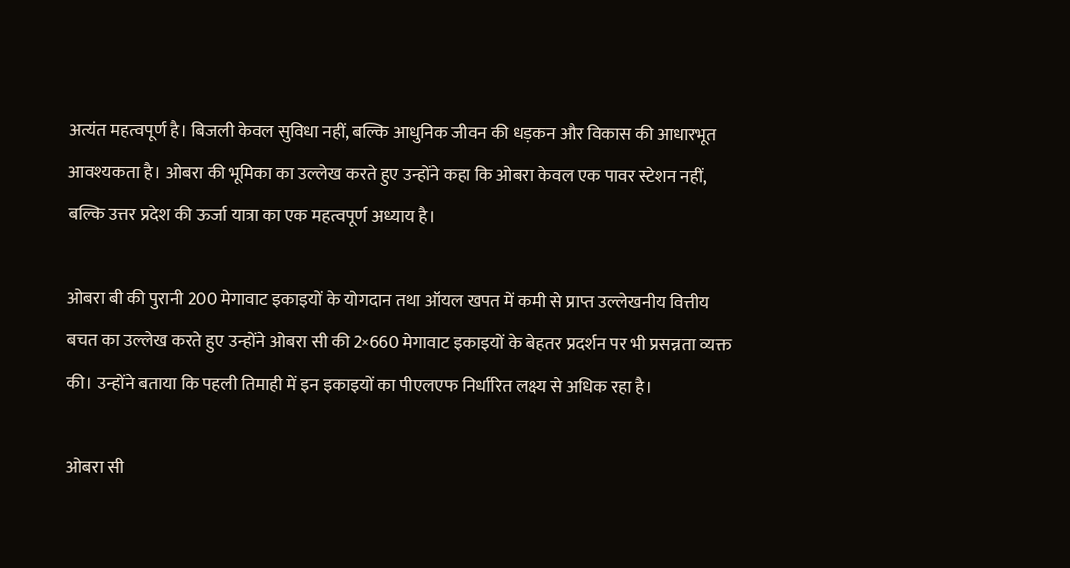अत्यंत महत्वपूर्ण है। बिजली केवल सुविधा नहीं, बल्कि आधुनिक जीवन की धड़कन और विकास की आधारभूत आवश्यकता है। ओबरा की भूमिका का उल्लेख करते हुए उन्होंने कहा कि ओबरा केवल एक पावर स्टेशन नहीं, बल्कि उत्तर प्रदेश की ऊर्जा यात्रा का एक महत्वपूर्ण अध्याय है।

ओबरा बी की पुरानी 200 मेगावाट इकाइयों के योगदान तथा ऑयल खपत में कमी से प्राप्त उल्लेखनीय वित्तीय बचत का उल्लेख करते हुए उन्होंने ओबरा सी की 2×660 मेगावाट इकाइयों के बेहतर प्रदर्शन पर भी प्रसन्नता व्यक्त की। उन्होंने बताया कि पहली तिमाही में इन इकाइयों का पीएलएफ निर्धारित लक्ष्य से अधिक रहा है।

ओबरा सी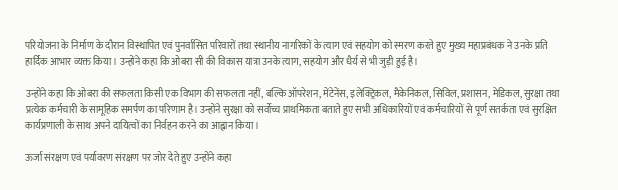परियोजना के निर्माण के दौरान विस्थापित एवं पुनर्वासित परिवारों तथा स्थानीय नागरिकों के त्याग एवं सहयोग को स्मरण करते हुए मुख्य महाप्रबंधक ने उनके प्रति हार्दिक आभार व्यक्त किया। उन्होंने कहा कि ओबरा सी की विकास यात्रा उनके त्याग, सहयोग और धैर्य से भी जुड़ी हुई है।

उन्होंने कहा कि ओबरा की सफलता किसी एक विभाग की सफलता नहीं, बल्कि ऑपरेशन, मेंटेनेंस, इलेक्ट्रिकल, मैकेनिकल, सिविल, प्रशासन, मेडिकल, सुरक्षा तथा प्रत्येक कर्मचारी के सामूहिक समर्पण का परिणाम है। उन्होंने सुरक्षा को सर्वोच्च प्राथमिकता बताते हुए सभी अधिकारियों एवं कर्मचारियों से पूर्ण सतर्कता एवं सुरक्षित कार्यप्रणाली के साथ अपने दायित्वों का निर्वहन करने का आह्वान किया।

ऊर्जा संरक्षण एवं पर्यावरण संरक्षण पर जोर देते हुए उन्होंने कहा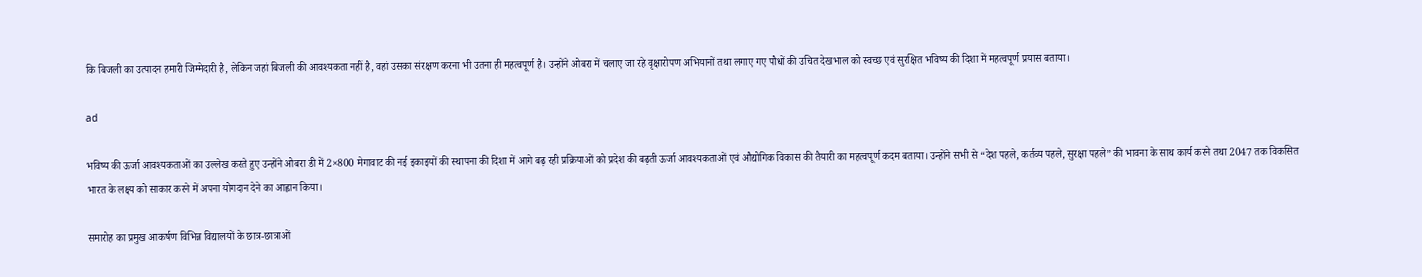कि बिजली का उत्पादन हमारी जिम्मेदारी है, लेकिन जहां बिजली की आवश्यकता नहीं है, वहां उसका संरक्षण करना भी उतना ही महत्वपूर्ण है। उन्होंने ओबरा में चलाए जा रहे वृक्षारोपण अभियानों तथा लगाए गए पौधों की उचित देखभाल को स्वच्छ एवं सुरक्षित भविष्य की दिशा में महत्वपूर्ण प्रयास बताया।

ad

भविष्य की ऊर्जा आवश्यकताओं का उल्लेख करते हुए उन्होंने ओबरा डी में 2×800 मेगावाट की नई इकाइयों की स्थापना की दिशा में आगे बढ़ रही प्रक्रियाओं को प्रदेश की बढ़ती ऊर्जा आवश्यकताओं एवं औद्योगिक विकास की तैयारी का महत्वपूर्ण कदम बताया। उन्होंने सभी से “देश पहले, कर्तव्य पहले, सुरक्षा पहले” की भावना के साथ कार्य करने तथा 2047 तक विकसित भारत के लक्ष्य को साकार करने में अपना योगदान देने का आह्वान किया।

समारोह का प्रमुख आकर्षण विभिन्न विद्यालयों के छात्र-छात्राओं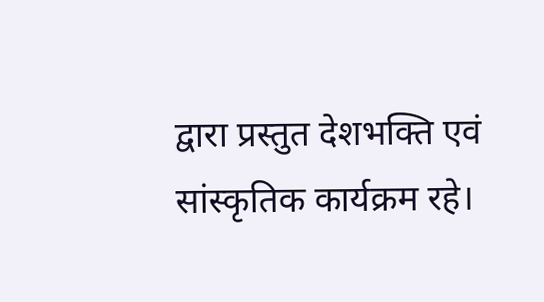द्वारा प्रस्तुत देशभक्ति एवं सांस्कृतिक कार्यक्रम रहे।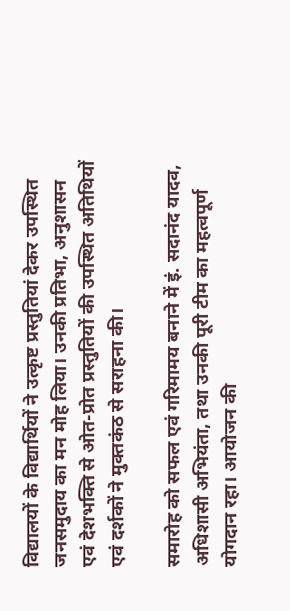विद्यालयों के विद्यार्थियों ने उत्कृष्ट प्रस्तुतियां देकर उपस्थित जनसमुदाय का मन मोह लिया। उनकी प्रतिभा, अनुशासन एवं देशभक्ति से ओत-प्रोत प्रस्तुतियों की उपस्थित अतिथियों एवं दर्शकों ने मुक्तकंठ से सराहना की।

समारोह को सफल एवं गरिमामय बनाने में इं. सदानंद यादव, अधिशासी अभियंता, तथा उनकी पूरी टीम का महत्वपूर्ण योगदान रहा। आयोजन की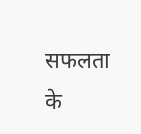सफलता के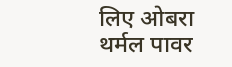लिए ओबरा थर्मल पावर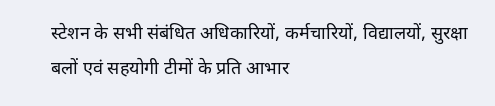स्टेशन के सभी संबंधित अधिकारियों, कर्मचारियों, विद्यालयों, सुरक्षा बलों एवं सहयोगी टीमों के प्रति आभार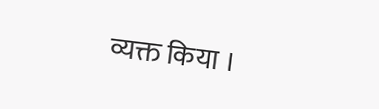व्यक्त किया ।